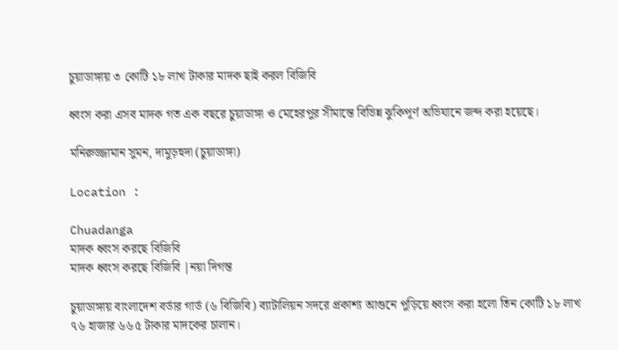চুয়াডাঙ্গায় ৩ কোটি ১৮ লাখ টাকার মাদক ছাই করল বিজিবি

ধ্বংস করা এসব মাদক গত এক বছরে চুয়াডাঙ্গা ও মেহেরপুর সীমান্তে বিভিন্ন ঝুকিপূর্ণ অভিযানে জব্দ করা হয়েছে।

মনিরুজ্জামান সুমন, দামুড়হুদা (চুয়াডাঙ্গা)

Location :

Chuadanga
মাদক ধ্বংস করছে বিজিবি
মাদক ধ্বংস করছে বিজিবি |নয়া দিগন্ত

চুয়াডাঙ্গায় বাংলাদেশ বর্ডার গার্ড (৬ বিজিবি) ব্যাটালিয়ন সদরে প্রকাশ্য আগুনে পুড়িয়ে ধ্বংস করা হলো তিন কোটি ১৮ লাখ ৭৬ হাজার ৬৬৫ টাকার মাদকের চালান।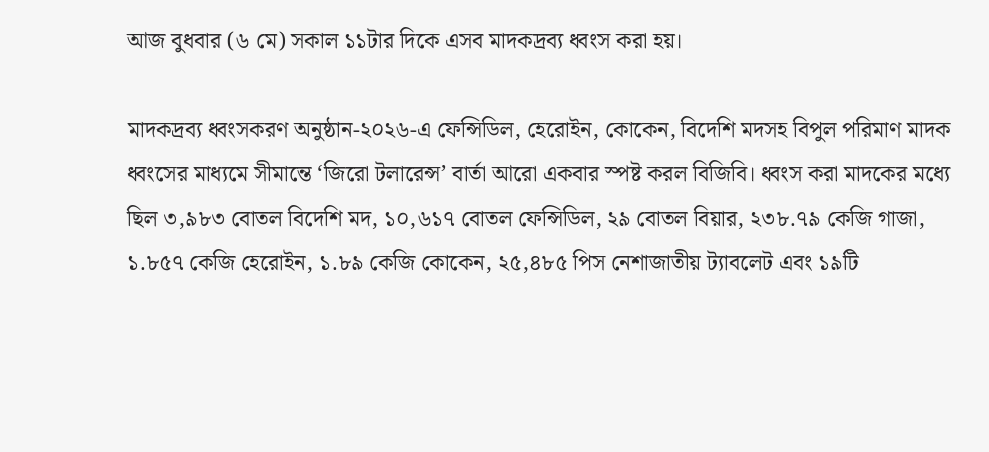আজ বুধবার (৬ মে) সকাল ১১টার দিকে এসব মাদকদ্রব্য ধ্বংস করা হয়।

মাদকদ্রব্য ধ্বংসকরণ অনুষ্ঠান-২০২৬-এ ফেন্সিডিল, হেরোইন, কোকেন, বিদেশি মদসহ বিপুল পরিমাণ মাদক ধ্বংসের মাধ্যমে সীমান্তে ‘জিরো টলারেন্স’ বার্তা আরো একবার স্পষ্ট করল বিজিবি। ধ্বংস করা মাদকের মধ্যে ছিল ৩,৯৮৩ বোতল বিদেশি মদ, ১০,৬১৭ বোতল ফেন্সিডিল, ২৯ বোতল বিয়ার, ২৩৮.৭৯ কেজি গাজা, ১.৮৫৭ কেজি হেরোইন, ১.৮৯ কেজি কোকেন, ২৫,৪৮৫ পিস নেশাজাতীয় ট্যাবলেট এবং ১৯টি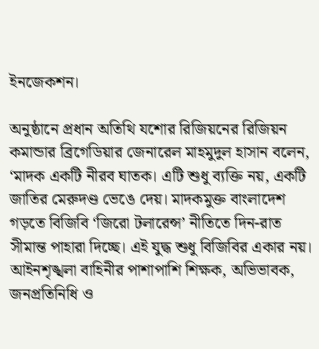ইনজেকশন।

অনুষ্ঠানে প্রধান অতিথি যশোর রিজিয়নের রিজিয়ন কমান্ডার ব্রিগেডিয়ার জেনারেল মাহমুদুল হাসান বলেন, ‘মাদক একটি নীরব ঘাতক। এটি শুধু ব্যক্তি নয়, একটি জাতির মেরুদণ্ড ভেঙে দেয়। মাদকমুক্ত বাংলাদেশ গড়তে বিজিবি ‘জিরো টলারেন্স’ নীতিতে দিন-রাত সীমান্ত পাহারা দিচ্ছে। এই যুদ্ধ শুধু বিজিবির একার নয়। আইনশৃঙ্খলা বাহিনীর পাশাপাশি শিক্ষক, অভিভাবক, জনপ্রতিনিধি ও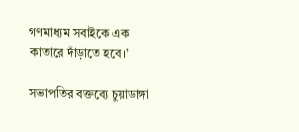গণমাধ্যম সবাইকে এক কাতারে দাঁড়াতে হবে।’

সভাপতির বক্তব্যে চুয়াডাঙ্গা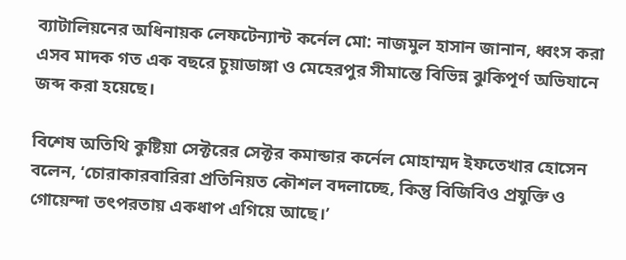ব্যাটালিয়নের অধিনায়ক লেফটেন্যান্ট কর্নেল মো: নাজমুল হাসান জানান, ধ্বংস করা এসব মাদক গত এক বছরে চুয়াডাঙ্গা ও মেহেরপুর সীমান্তে বিভিন্ন ঝুকিপূর্ণ অভিযানে জব্দ করা হয়েছে।

বিশেষ অতিথি কুষ্টিয়া সেক্টরের সেক্টর কমান্ডার কর্নেল মোহাম্মদ ইফতেখার হোসেন বলেন, ‘চোরাকারবারিরা প্রতিনিয়ত কৌশল বদলাচ্ছে, কিন্তু বিজিবিও প্রযুক্তি ও গোয়েন্দা তৎপরতায় একধাপ এগিয়ে আছে।’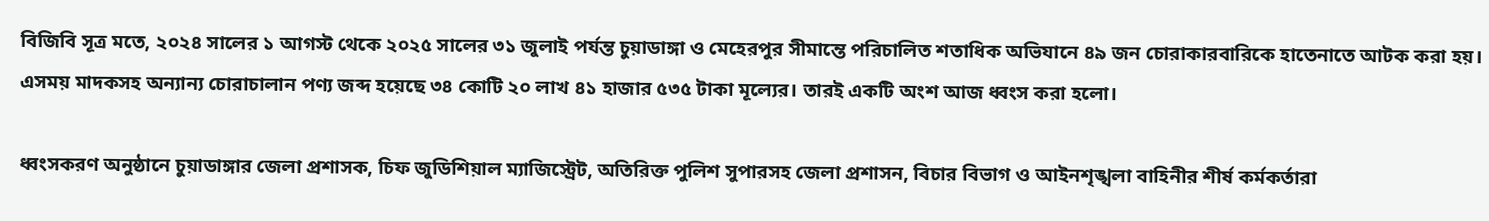বিজিবি সূত্র মতে, ২০২৪ সালের ১ আগস্ট থেকে ২০২৫ সালের ৩১ জুলাই পর্যন্ত চুয়াডাঙ্গা ও মেহেরপুর সীমান্তে পরিচালিত শতাধিক অভিযানে ৪৯ জন চোরাকারবারিকে হাতেনাতে আটক করা হয়। এসময় মাদকসহ অন্যান্য চোরাচালান পণ্য জব্দ হয়েছে ৩৪ কোটি ২০ লাখ ৪১ হাজার ৫৩৫ টাকা মূল্যের। তারই একটি অংশ আজ ধ্বংস করা হলো।

ধ্বংসকরণ অনুষ্ঠানে চুয়াডাঙ্গার জেলা প্রশাসক, চিফ জুডিশিয়াল ম্যাজিস্ট্রেট, অতিরিক্ত পুলিশ সুপারসহ জেলা প্রশাসন, বিচার বিভাগ ও আইনশৃঙ্খলা বাহিনীর শীর্ষ কর্মকর্তারা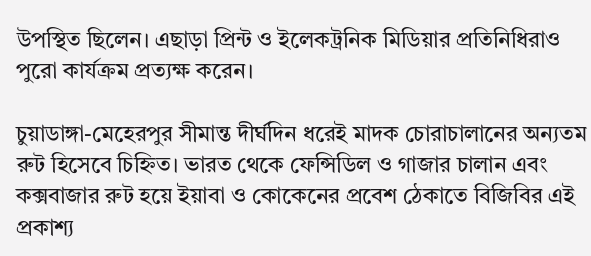উপস্থিত ছিলেন। এছাড়া প্রিন্ট ও ইলেকট্রনিক মিডিয়ার প্রতিনিধিরাও পুরো কার্যক্রম প্রত্যক্ষ করেন।

চুয়াডাঙ্গা-মেহেরপুর সীমান্ত দীর্ঘদিন ধরেই মাদক চোরাচালানের অন্যতম রুট হিসেবে চিহ্নিত। ভারত থেকে ফেন্সিডিল ও গাজার চালান এবং কক্সবাজার রুট হয়ে ইয়াবা ও কোকেনের প্রবেশ ঠেকাতে বিজিবির এই প্রকাশ্য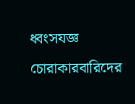ধ্বংসযজ্ঞ চোরাকারবারিদের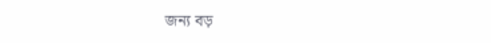জন্য বড়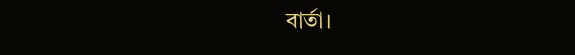বার্তা।